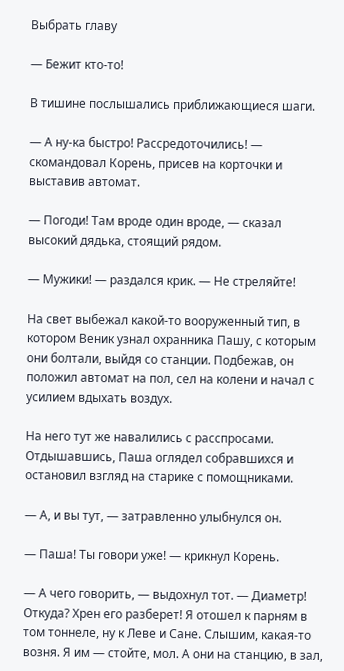Выбрать главу

— Бежит кто-то!

В тишине послышались приближающиеся шаги.

— А ну-ка быстро! Рассредоточились! — скомандовал Корень, присев на корточки и выставив автомат.

— Погоди! Там вроде один вроде, — сказал высокий дядька, стоящий рядом.

— Мужики! — раздался крик. — Не стреляйте!

На свет выбежал какой-то вооруженный тип, в котором Веник узнал охранника Пашу, с которым они болтали, выйдя со станции. Подбежав, он положил автомат на пол, сел на колени и начал с усилием вдыхать воздух.

На него тут же навалились с расспросами. Отдышавшись, Паша оглядел собравшихся и остановил взгляд на старике с помощниками.

— А, и вы тут, — затравленно улыбнулся он.

— Паша! Ты говори уже! — крикнул Корень.

— А чего говорить, — выдохнул тот. — Диаметр! Откуда? Хрен его разберет! Я отошел к парням в том тоннеле, ну к Леве и Сане. Слышим, какая-то возня. Я им — стойте, мол. А они на станцию, в зал,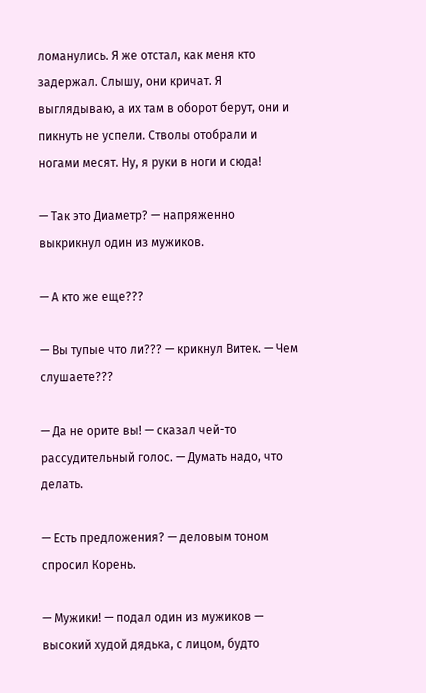ломанулись. Я же отстал, как меня кто задержал. Слышу, они кричат. Я выглядываю, а их там в оборот берут, они и пикнуть не успели. Стволы отобрали и ногами месят. Ну, я руки в ноги и сюда!

— Так это Диаметр? — напряженно выкрикнул один из мужиков.

— А кто же еще???

— Вы тупые что ли??? — крикнул Витек. — Чем слушаете???

— Да не орите вы! — сказал чей-то рассудительный голос. — Думать надо, что делать.

— Есть предложения? — деловым тоном спросил Корень.

— Мужики! — подал один из мужиков — высокий худой дядька, с лицом, будто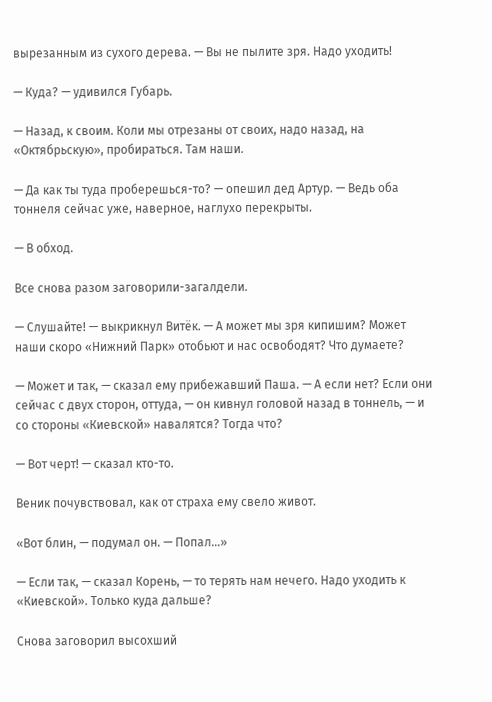вырезанным из сухого дерева. — Вы не пылите зря. Надо уходить!

— Куда? — удивился Губарь.

— Назад, к своим. Коли мы отрезаны от своих, надо назад, на «Октябрьскую», пробираться. Там наши.

— Да как ты туда проберешься-то? — опешил дед Артур. — Ведь оба тоннеля сейчас уже, наверное, наглухо перекрыты.

— В обход.

Все снова разом заговорили-загалдели.

— Слушайте! — выкрикнул Витёк. — А может мы зря кипишим? Может наши скоро «Нижний Парк» отобьют и нас освободят? Что думаете?

— Может и так, — сказал ему прибежавший Паша. — А если нет? Если они сейчас с двух сторон, оттуда, — он кивнул головой назад в тоннель, — и со стороны «Киевской» навалятся? Тогда что?

— Вот черт! — сказал кто-то.

Веник почувствовал, как от страха ему свело живот.

«Вот блин, — подумал он. — Попал…»

— Если так, — сказал Корень, — то терять нам нечего. Надо уходить к «Киевской». Только куда дальше?

Снова заговорил высохший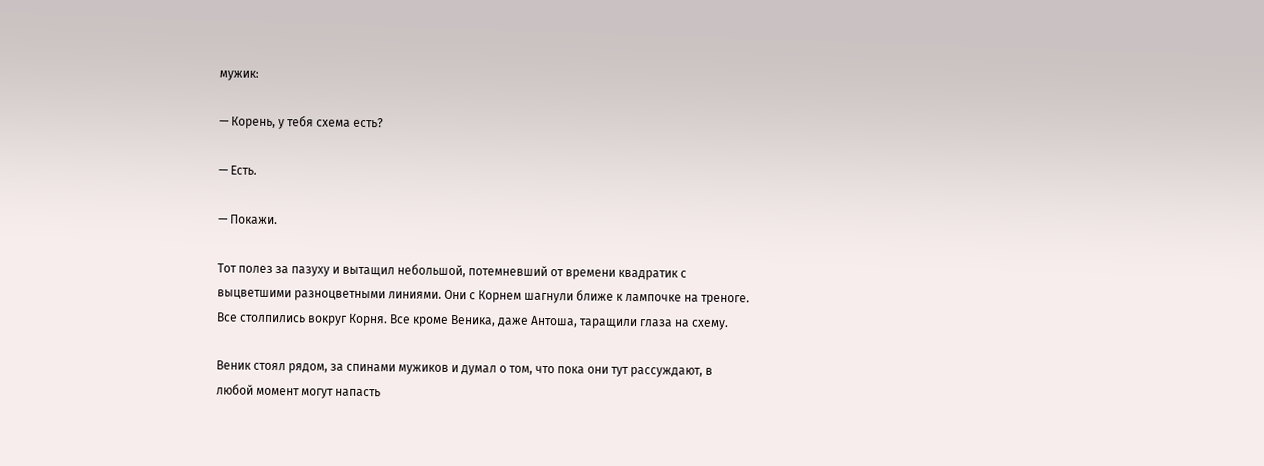мужик:

— Корень, у тебя схема есть?

— Есть.

— Покажи.

Тот полез за пазуху и вытащил небольшой, потемневший от времени квадратик с выцветшими разноцветными линиями. Они с Корнем шагнули ближе к лампочке на треноге. Все столпились вокруг Корня. Все кроме Веника, даже Антоша, таращили глаза на схему.

Веник стоял рядом, за спинами мужиков и думал о том, что пока они тут рассуждают, в любой момент могут напасть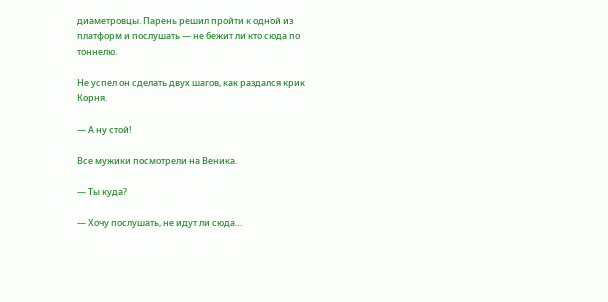диаметровцы. Парень решил пройти к одной из платформ и послушать — не бежит ли кто сюда по тоннелю.

Не успел он сделать двух шагов, как раздался крик Корня.

— А ну стой!

Все мужики посмотрели на Веника.

— Ты куда?

— Хочу послушать, не идут ли сюда…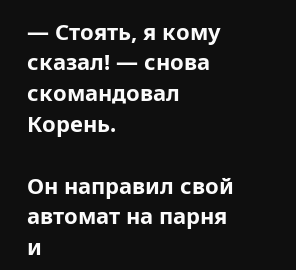— Стоять, я кому сказал! — снова скомандовал Корень.

Он направил свой автомат на парня и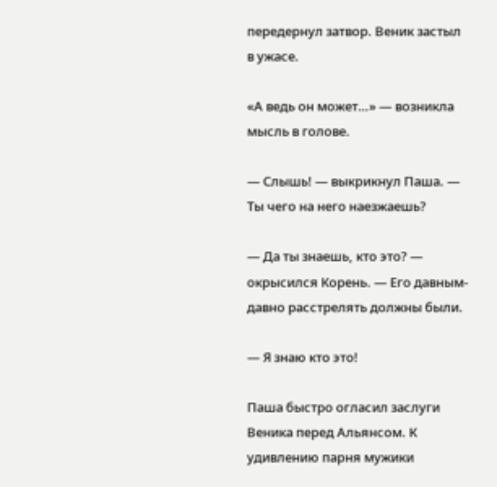передернул затвор. Веник застыл в ужасе.

«А ведь он может…» — возникла мысль в голове.

— Слышь! — выкрикнул Паша. — Ты чего на него наезжаешь?

— Да ты знаешь, кто это? — окрысился Корень. — Его давным-давно расстрелять должны были.

— Я знаю кто это!

Паша быстро огласил заслуги Веника перед Альянсом. К удивлению парня мужики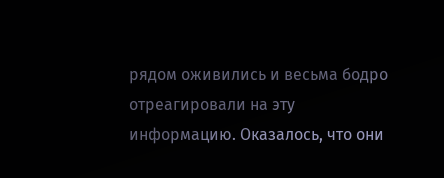рядом оживились и весьма бодро отреагировали на эту информацию. Оказалось, что они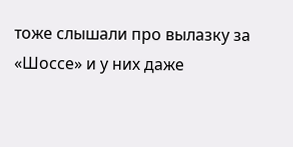тоже слышали про вылазку за «Шоссе» и у них даже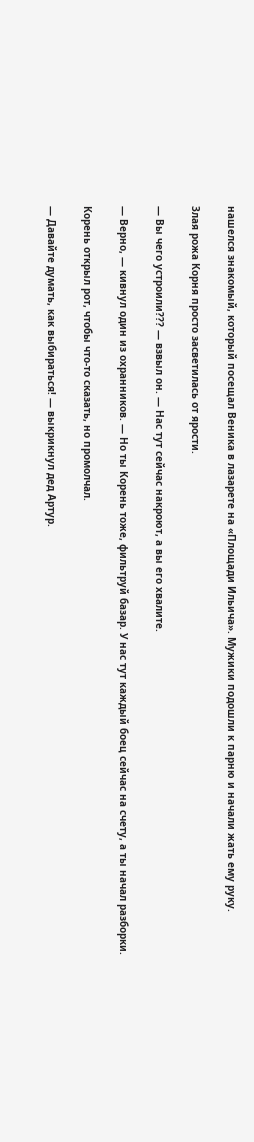нашелся знакомый, который посещал Веника в лазарете на «Площади Ильича». Мужики подошли к парню и начали жать ему руку.

Злая рожа Корня просто засветилась от ярости.

— Вы чего устроили??? — взвыл он. — Нас тут сейчас накроют, а вы его хвалите.

— Верно, — кивнул один из охранников. — Но ты Корень тоже, фильтруй базар. У нас тут каждый боец сейчас на счету, а ты начал разборки.

Корень открыл рот, чтобы что-то сказать, но промолчал.

— Давайте думать, как выбираться! — выкрикнул дед Артур.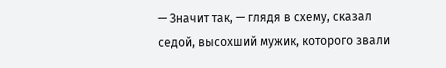— Значит так, — глядя в схему, сказал седой, высохший мужик, которого звали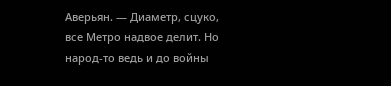Аверьян. — Диаметр, сцуко, все Метро надвое делит. Но народ-то ведь и до войны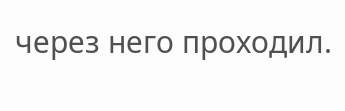через него проходил.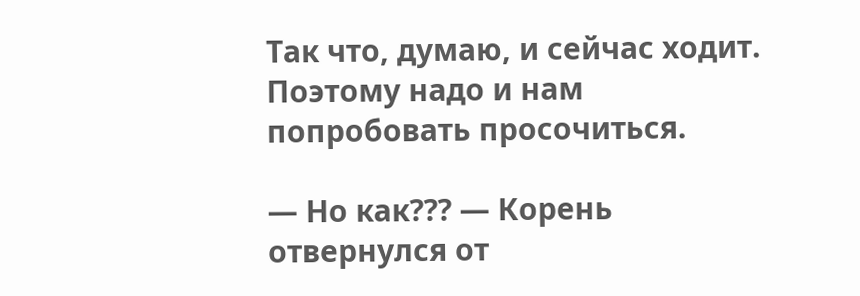Так что, думаю, и сейчас ходит. Поэтому надо и нам попробовать просочиться.

— Но как??? — Корень отвернулся от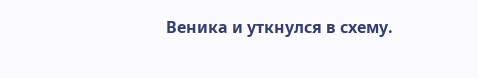Веника и уткнулся в схему.